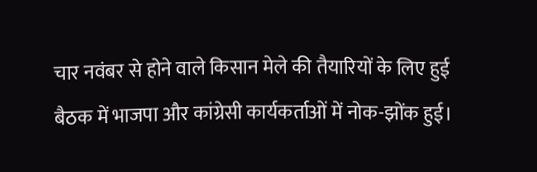चार नवंबर से होने वाले किसान मेले की तैयारियों के लिए हुई बैठक में भाजपा और कांग्रेसी कार्यकर्ताओं में नोक-झोंक हुई।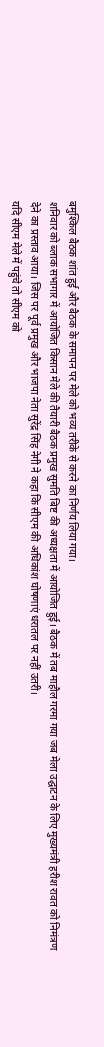बमुश्किल बैठक शांत हुई और बैठक के समापन पर मेले को भव्य तरीके से करने का निर्णय लिया गया।
शनिवार को ब्लाक सभागार में आयोजित किसान मेले की तैयारी बैठक प्रमुख सुमति बिष्ट की अध्यक्षता में आयोजित हुई। बैठक में तब माहौल गरमा गया जब मेला उद्घाटन के लिए मुख्यमंत्री हरीश रावत को निमंत्रण देने का प्रस्ताव आया। जिस पर पूर्व प्रमुख और भाजपा नेता सुरेंद्र सिंह नेगी ने कहा कि सीएम की अधिकांश घोषणाएं धरातल पर नहीं उतरी।
यदि सीएम मेले में पहुंचे तो सीएम को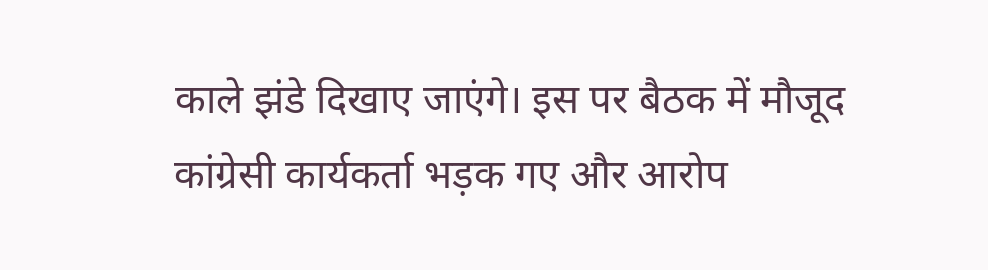काले झंडे दिखाए जाएंगे। इस पर बैठक में मौजूद कांग्रेसी कार्यकर्ता भड़क गए और आरोप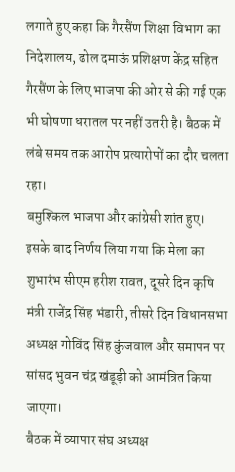लगाते हुए कहा कि गैरसैंण शिक्षा विभाग का निदेशालय, ढोल दमाऊं प्रशिक्षण केंद्र सहित गैरसैंण के लिए भाजपा की ओर से की गई एक भी घोषणा धरातल पर नहीं उतरी है। बैठक में लंबे समय तक आरोप प्रत्यारोपों का दौर चलता रहा।
बमुश्किल भाजपा और कांग्रेसी शांत हुए। इसके बाद निर्णय लिया गया कि मेला का शुभारंभ सीएम हरीश रावत, दूसरे दिन कृषि मंत्री राजेंद्र सिंह भंडारी, तीसरे दिन विधानसभा अध्यक्ष गोविंद सिंह कुंजवाल और समापन पर सांसद भुवन चंद्र खंडूड़ी को आमंत्रित किया जाएगा।
बैठक में व्यापार संघ अध्यक्ष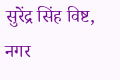सुरेंद्र सिंह विष्ट, नगर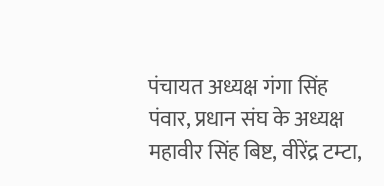पंचायत अध्यक्ष गंगा सिंह पंवार, प्रधान संघ के अध्यक्ष महावीर सिंह बिष्ट, वीरेंद्र टम्टा,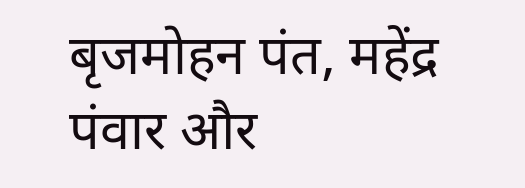बृजमोहन पंत, महेंद्र पंवार और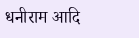धनीराम आदि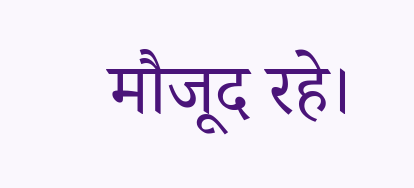मौजूद रहे।